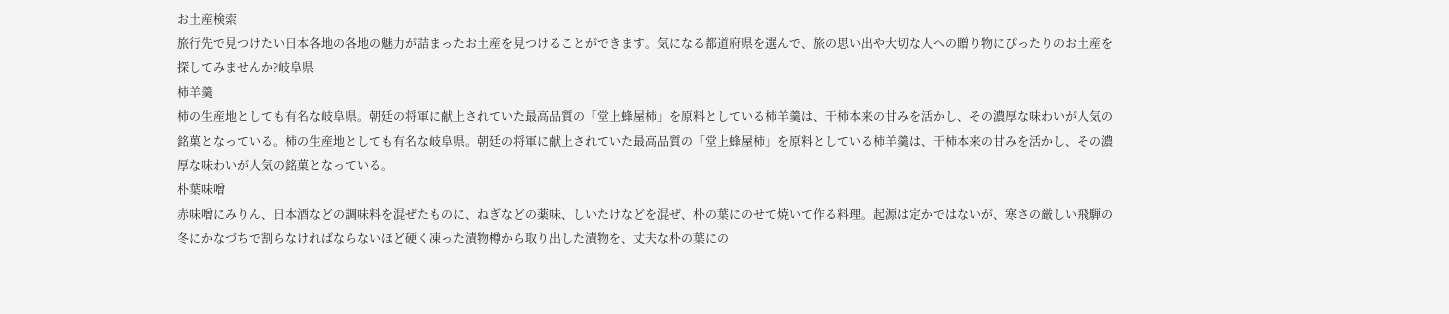お土産検索
旅行先で見つけたい日本各地の各地の魅力が詰まったお土産を見つけることができます。気になる都道府県を選んで、旅の思い出や大切な人への贈り物にぴったりのお土産を探してみませんか?岐阜県
柿羊羹
柿の生産地としても有名な岐阜県。朝廷の将軍に献上されていた最高品質の「堂上蜂屋柿」を原料としている柿羊羹は、干柿本来の甘みを活かし、その濃厚な味わいが人気の銘菓となっている。柿の生産地としても有名な岐阜県。朝廷の将軍に献上されていた最高品質の「堂上蜂屋柿」を原料としている柿羊羹は、干柿本来の甘みを活かし、その濃厚な味わいが人気の銘菓となっている。
朴葉味噌
赤味噌にみりん、日本酒などの調味料を混ぜたものに、ねぎなどの薬味、しいたけなどを混ぜ、朴の葉にのせて焼いて作る料理。起源は定かではないが、寒さの厳しい飛騨の冬にかなづちで割らなければならないほど硬く凍った漬物樽から取り出した漬物を、丈夫な朴の葉にの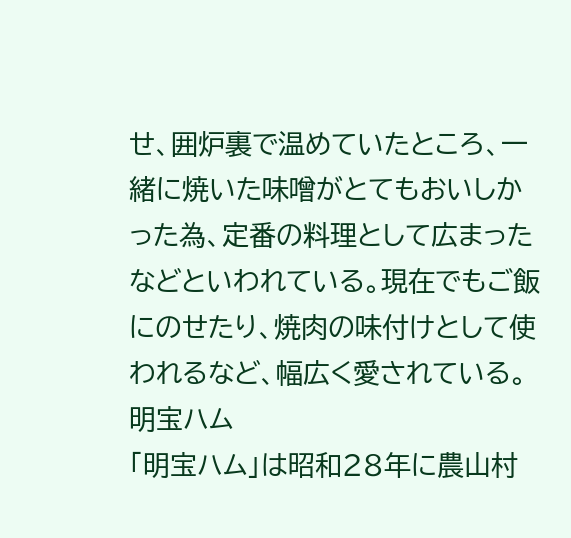せ、囲炉裏で温めていたところ、一緒に焼いた味噌がとてもおいしかった為、定番の料理として広まったなどといわれている。現在でもご飯にのせたり、焼肉の味付けとして使われるなど、幅広く愛されている。
明宝ハム
「明宝ハム」は昭和28年に農山村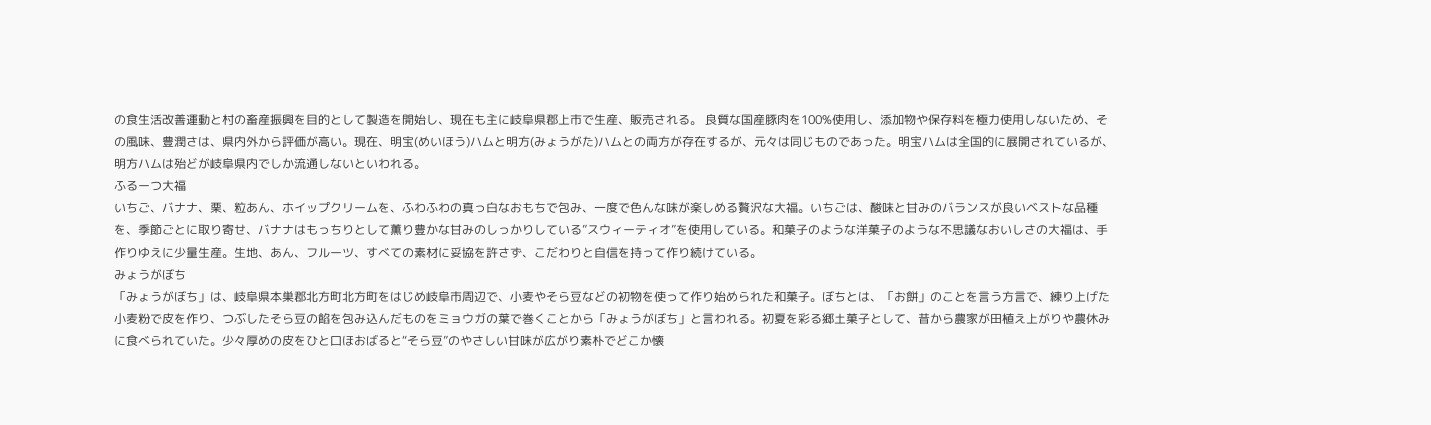の食生活改善運動と村の畜産振興を目的として製造を開始し、現在も主に岐阜県郡上市で生産、販売される。 良質な国産豚肉を100%使用し、添加物や保存料を極力使用しないため、その風味、豊潤さは、県内外から評価が高い。現在、明宝(めいほう)ハムと明方(みょうがた)ハムとの両方が存在するが、元々は同じものであった。明宝ハムは全国的に展開されているが、明方ハムは殆どが岐阜県内でしか流通しないといわれる。
ふるーつ大福
いちご、バナナ、栗、粒あん、ホイップクリームを、ふわふわの真っ白なおもちで包み、一度で色んな味が楽しめる贅沢な大福。いちごは、酸味と甘みのバランスが良いベストな品種を、季節ごとに取り寄せ、バナナはもっちりとして薫り豊かな甘みのしっかりしている”スウィーティオ”を使用している。和菓子のような洋菓子のような不思議なおいしさの大福は、手作りゆえに少量生産。生地、あん、フルーツ、すべての素材に妥協を許さず、こだわりと自信を持って作り続けている。
みょうがぼち
「みょうがぼち」は、岐阜県本巣郡北方町北方町をはじめ岐阜市周辺で、小麦やそら豆などの初物を使って作り始められた和菓子。ぼちとは、「お餅」のことを言う方言で、練り上げた小麦粉で皮を作り、つぶしたそら豆の餡を包み込んだものをミョウガの葉で巻くことから「みょうがぼち」と言われる。初夏を彩る郷土菓子として、昔から農家が田植え上がりや農休みに食べられていた。少々厚めの皮をひと口ほおばると“そら豆”のやさしい甘味が広がり素朴でどこか懐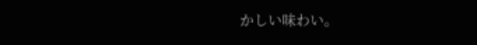かしい味わい。